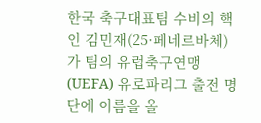한국 축구대표팀 수비의 핵인 김민재(25·페네르바체)가 팀의 유럽축구연맹(UEFA) 유로파리그 출전 명단에 이름을 올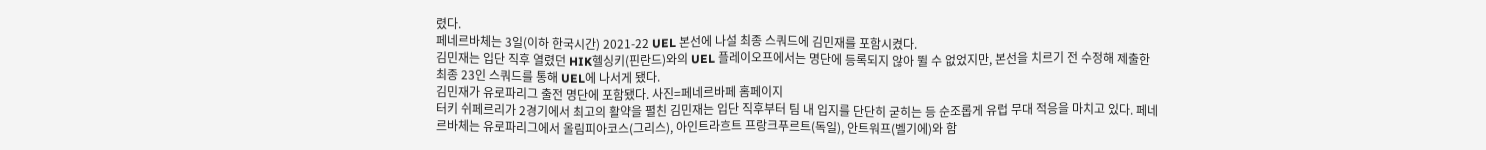렸다.
페네르바체는 3일(이하 한국시간) 2021-22 UEL 본선에 나설 최종 스쿼드에 김민재를 포함시켰다.
김민재는 입단 직후 열렸던 HIK헬싱키(핀란드)와의 UEL 플레이오프에서는 명단에 등록되지 않아 뛸 수 없었지만, 본선을 치르기 전 수정해 제출한 최종 23인 스쿼드를 통해 UEL에 나서게 됐다.
김민재가 유로파리그 출전 명단에 포함됐다. 사진=페네르바페 홈페이지
터키 쉬페르리가 2경기에서 최고의 활약을 펼친 김민재는 입단 직후부터 팀 내 입지를 단단히 굳히는 등 순조롭게 유럽 무대 적응을 마치고 있다. 페네르바체는 유로파리그에서 올림피아코스(그리스), 아인트라흐트 프랑크푸르트(독일), 안트워프(벨기에)와 함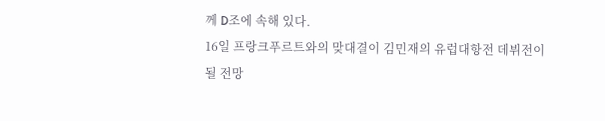께 D조에 속해 있다.
16일 프랑크푸르트와의 맞대결이 김민재의 유럽대항전 데뷔전이 될 전망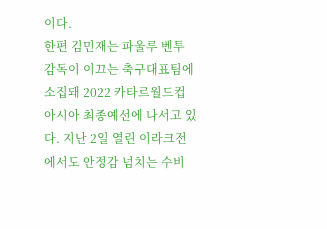이다.
한편 김민재는 파울루 벤투 감독이 이끄는 축구대표팀에 소집돼 2022 카타르월드컵 아시아 최종예선에 나서고 있다. 지난 2일 열린 이라크전에서도 안정감 넘치는 수비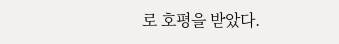로 호평을 받았다.